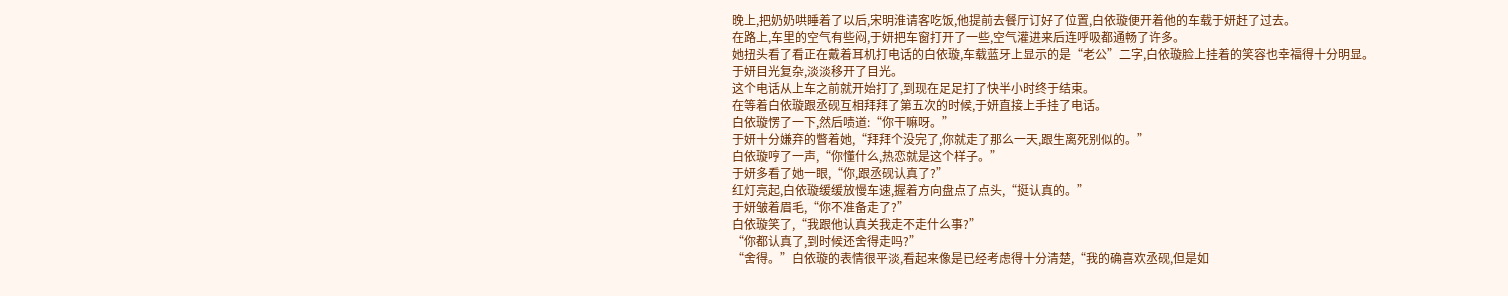晚上,把奶奶哄睡着了以后,宋明淮请客吃饭,他提前去餐厅订好了位置,白依璇便开着他的车载于妍赶了过去。
在路上,车里的空气有些闷,于妍把车窗打开了一些,空气灌进来后连呼吸都通畅了许多。
她扭头看了看正在戴着耳机打电话的白依璇,车载蓝牙上显示的是“老公”二字,白依璇脸上挂着的笑容也幸福得十分明显。
于妍目光复杂,淡淡移开了目光。
这个电话从上车之前就开始打了,到现在足足打了快半小时终于结束。
在等着白依璇跟丞砚互相拜拜了第五次的时候,于妍直接上手挂了电话。
白依璇愣了一下,然后啧道:“你干嘛呀。”
于妍十分嫌弃的瞥着她,“拜拜个没完了,你就走了那么一天,跟生离死别似的。”
白依璇哼了一声,“你懂什么,热恋就是这个样子。”
于妍多看了她一眼,“你,跟丞砚认真了?”
红灯亮起,白依璇缓缓放慢车速,握着方向盘点了点头,“挺认真的。”
于妍皱着眉毛,“你不准备走了?”
白依璇笑了,“我跟他认真关我走不走什么事?”
“你都认真了,到时候还舍得走吗?”
“舍得。”白依璇的表情很平淡,看起来像是已经考虑得十分清楚,“我的确喜欢丞砚,但是如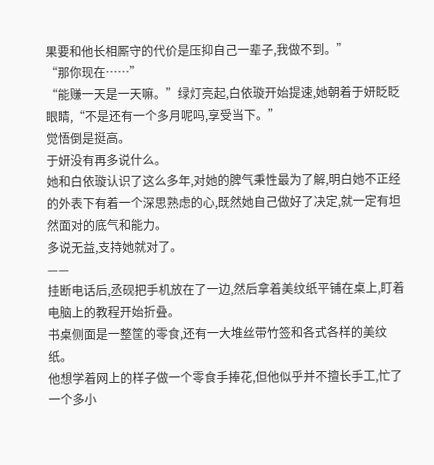果要和他长相厮守的代价是压抑自己一辈子,我做不到。”
“那你现在……”
“能赚一天是一天嘛。”绿灯亮起,白依璇开始提速,她朝着于妍眨眨眼睛,“不是还有一个多月呢吗,享受当下。”
觉悟倒是挺高。
于妍没有再多说什么。
她和白依璇认识了这么多年,对她的脾气秉性最为了解,明白她不正经的外表下有着一个深思熟虑的心,既然她自己做好了决定,就一定有坦然面对的底气和能力。
多说无益,支持她就对了。
——
挂断电话后,丞砚把手机放在了一边,然后拿着美纹纸平铺在桌上,盯着电脑上的教程开始折叠。
书桌侧面是一整筐的零食,还有一大堆丝带竹签和各式各样的美纹纸。
他想学着网上的样子做一个零食手捧花,但他似乎并不擅长手工,忙了一个多小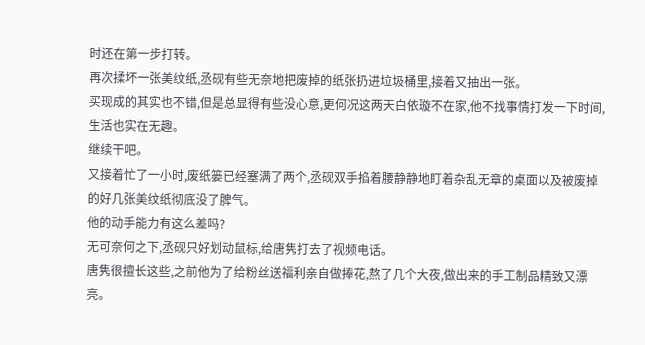时还在第一步打转。
再次揉坏一张美纹纸,丞砚有些无奈地把废掉的纸张扔进垃圾桶里,接着又抽出一张。
买现成的其实也不错,但是总显得有些没心意,更何况这两天白依璇不在家,他不找事情打发一下时间,生活也实在无趣。
继续干吧。
又接着忙了一小时,废纸篓已经塞满了两个,丞砚双手掐着腰静静地盯着杂乱无章的桌面以及被废掉的好几张美纹纸彻底没了脾气。
他的动手能力有这么差吗?
无可奈何之下,丞砚只好划动鼠标,给唐隽打去了视频电话。
唐隽很擅长这些,之前他为了给粉丝送福利亲自做捧花,熬了几个大夜,做出来的手工制品精致又漂亮。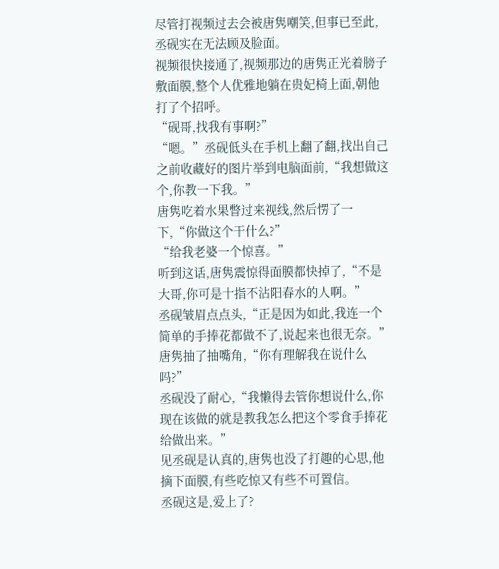尽管打视频过去会被唐隽嘲笑,但事已至此,丞砚实在无法顾及脸面。
视频很快接通了,视频那边的唐隽正光着膀子敷面膜,整个人优雅地躺在贵妃椅上面,朝他打了个招呼。
“砚哥,找我有事啊?”
“嗯。”丞砚低头在手机上翻了翻,找出自己之前收藏好的图片举到电脑面前,“我想做这个,你教一下我。”
唐隽吃着水果瞥过来视线,然后愣了一下,“你做这个干什么?”
“给我老婆一个惊喜。”
听到这话,唐隽震惊得面膜都快掉了,“不是大哥,你可是十指不沾阳春水的人啊。”
丞砚皱眉点点头,“正是因为如此,我连一个简单的手捧花都做不了,说起来也很无奈。”
唐隽抽了抽嘴角,“你有理解我在说什么吗?”
丞砚没了耐心,“我懒得去管你想说什么,你现在该做的就是教我怎么把这个零食手捧花给做出来。”
见丞砚是认真的,唐隽也没了打趣的心思,他摘下面膜,有些吃惊又有些不可置信。
丞砚这是,爱上了?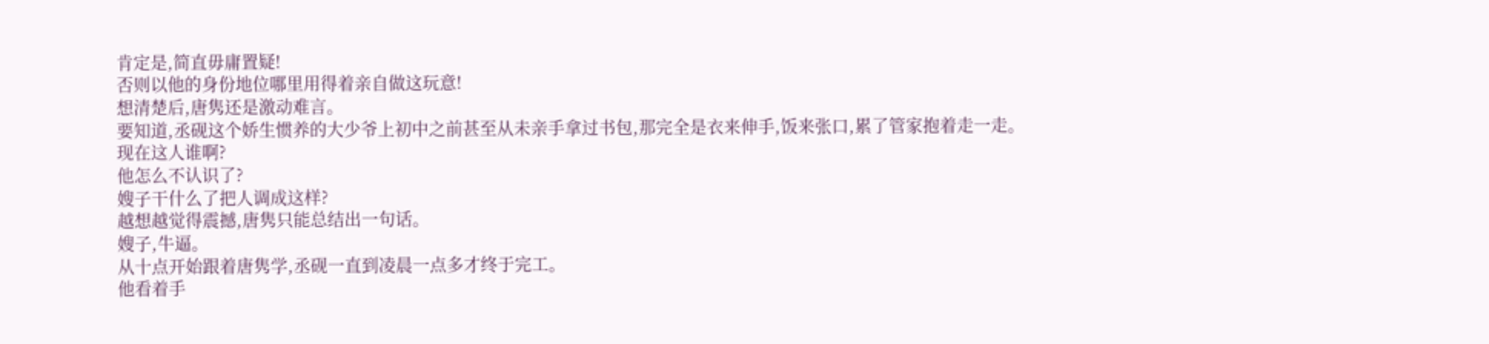肯定是,简直毋庸置疑!
否则以他的身份地位哪里用得着亲自做这玩意!
想清楚后,唐隽还是激动难言。
要知道,丞砚这个娇生惯养的大少爷上初中之前甚至从未亲手拿过书包,那完全是衣来伸手,饭来张口,累了管家抱着走一走。
现在这人谁啊?
他怎么不认识了?
嫂子干什么了把人调成这样?
越想越觉得震撼,唐隽只能总结出一句话。
嫂子,牛逼。
从十点开始跟着唐隽学,丞砚一直到凌晨一点多才终于完工。
他看着手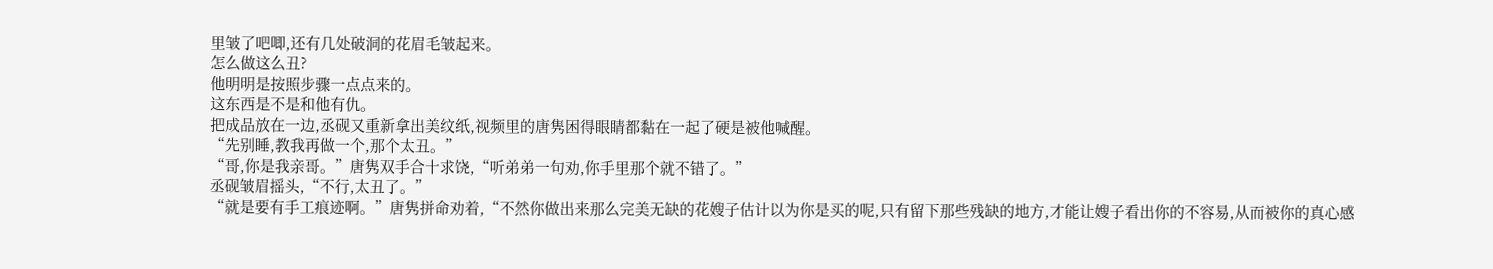里皱了吧唧,还有几处破洞的花眉毛皱起来。
怎么做这么丑?
他明明是按照步骤一点点来的。
这东西是不是和他有仇。
把成品放在一边,丞砚又重新拿出美纹纸,视频里的唐隽困得眼睛都黏在一起了硬是被他喊醒。
“先别睡,教我再做一个,那个太丑。”
“哥,你是我亲哥。”唐隽双手合十求饶,“听弟弟一句劝,你手里那个就不错了。”
丞砚皱眉摇头,“不行,太丑了。”
“就是要有手工痕迹啊。”唐隽拼命劝着,“不然你做出来那么完美无缺的花嫂子估计以为你是买的呢,只有留下那些残缺的地方,才能让嫂子看出你的不容易,从而被你的真心感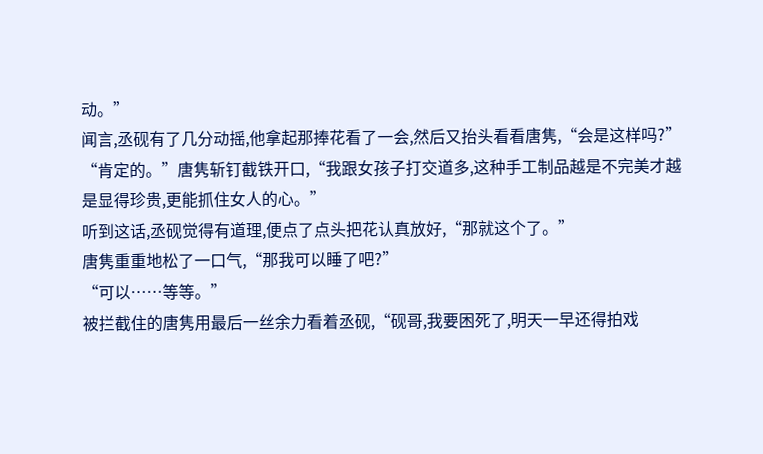动。”
闻言,丞砚有了几分动摇,他拿起那捧花看了一会,然后又抬头看看唐隽,“会是这样吗?”
“肯定的。”唐隽斩钉截铁开口,“我跟女孩子打交道多,这种手工制品越是不完美才越是显得珍贵,更能抓住女人的心。”
听到这话,丞砚觉得有道理,便点了点头把花认真放好,“那就这个了。”
唐隽重重地松了一口气,“那我可以睡了吧?”
“可以……等等。”
被拦截住的唐隽用最后一丝余力看着丞砚,“砚哥,我要困死了,明天一早还得拍戏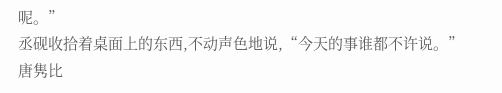呢。”
丞砚收拾着桌面上的东西,不动声色地说,“今天的事谁都不许说。”
唐隽比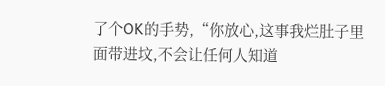了个OK的手势,“你放心,这事我烂肚子里面带进坟,不会让任何人知道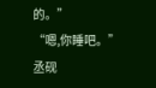的。”
“嗯,你睡吧。”
丞砚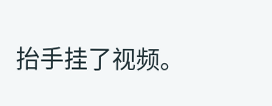抬手挂了视频。